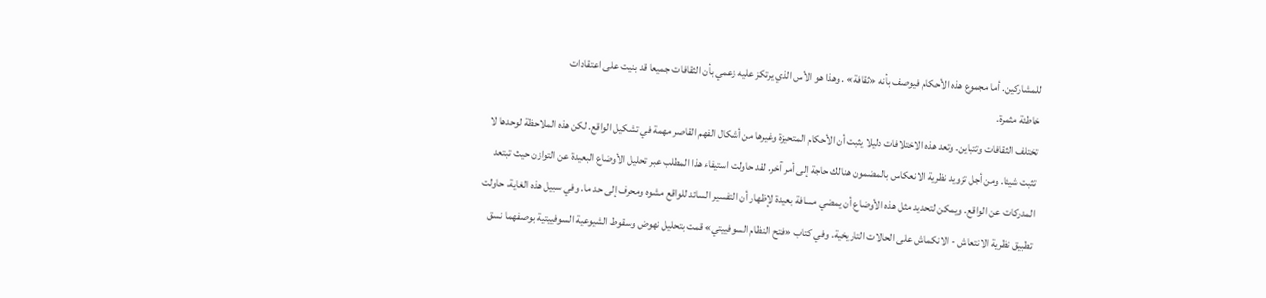للمشاركين. أما مجموع هذه الأحكام فيوصف بأنه «ثقافة» . وهذا هو الأس الذي يرتكز عليه زعمي بأن الثقافات جميعا قد بنيت على اعتقادات
خاطئة مثمرة.
تختلف الثقافات وتتباين. وتعد هذه الاختلافات دليلا يثبت أن الأحكام المتحيزة وغيرها من أشكال الفهم القاصر مهمة في تشكيل الواقع. لكن هذه الملاحظة لوحدها لا تثبت شيئا. ومن أجل تزويد نظرية الانعكاس بالمضمون هنالك حاجة إلى أمر آخر. لقد حاولت استيفاء هذا المطلب عبر تحليل الأوضاع البعيدة عن التوازن حيث تبتعد المدركات عن الواقع. ويمكن لتحديد مثل هذه الأوضاع أن يمضي مسافة بعيدة لإظهار أن التفسير السائد للواقع مشوه ومحرف إلى حد ما. وفي سبيل هذه الغاية، حاولت تطبيق نظرية الانتعاش - الانكماش على الحالات التاريخية. وفي کتاب «فتح النظام السوفييتي» قمت بتحليل نهوض وسقوط الشيوعية السوفييتية بوصفهما نسق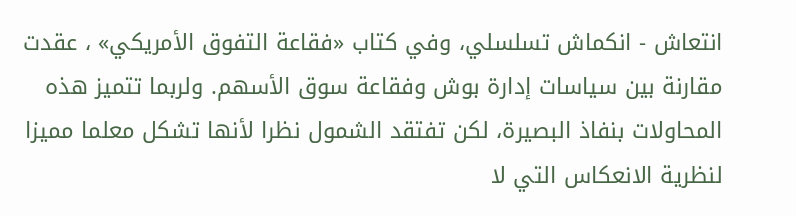انتعاش - انكماش تسلسلي، وفي كتاب «فقاعة التفوق الأمريكي» ، عقدت مقارنة بين سياسات إدارة بوش وفقاعة سوق الأسهم. ولربما تتميز هذه المحاولات بنفاذ البصيرة، لكن تفتقد الشمول نظرا لأنها تشكل معلما مميزا لنظرية الانعكاس التي لا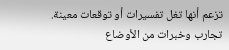تزعم أنها تغل تفسيرات أو توقعات معينة.
تجارب وخبرات من الأوضاع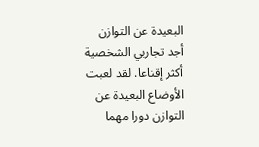البعيدة عن التوازن
أجد تجاربي الشخصية أكثر إقناعا. لقد لعبت الأوضاع البعيدة عن التوازن دورا مهما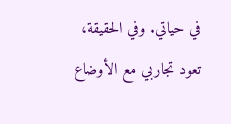في حياتي. وفي الحقيقة، تعود تجاربي مع الأوضاع